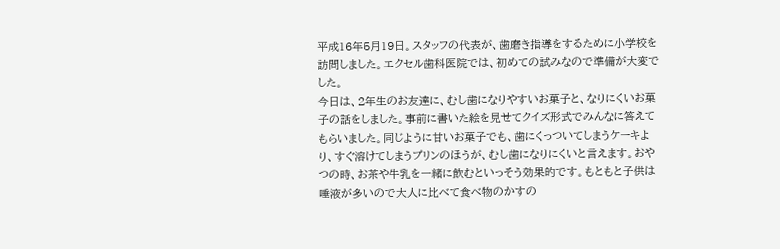平成16年5月19日。スタッフの代表が、歯磨き指導をするために小学校を訪問しました。エクセル歯科医院では、初めての試みなので準備が大変でした。
今日は、2年生のお友達に、むし歯になりやすいお菓子と、なりにくいお菓子の話をしました。事前に書いた絵を見せてクイズ形式でみんなに答えてもらいました。同じように甘いお菓子でも、歯にくっついてしまうケーキより、すぐ溶けてしまうプリンのほうが、むし歯になりにくいと言えます。おやつの時、お茶や牛乳を一緒に飲むといっそう効果的です。もともと子供は唾液が多いので大人に比べて食べ物のかすの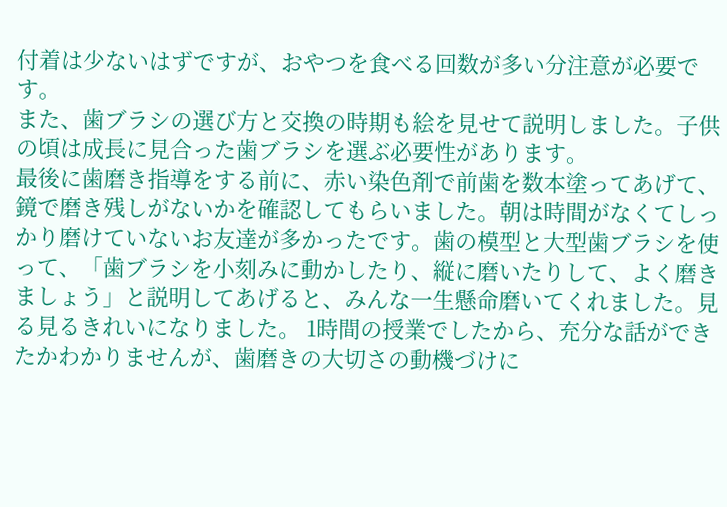付着は少ないはずですが、おやつを食べる回数が多い分注意が必要です。
また、歯ブラシの選び方と交換の時期も絵を見せて説明しました。子供の頃は成長に見合った歯ブラシを選ぶ必要性があります。
最後に歯磨き指導をする前に、赤い染色剤で前歯を数本塗ってあげて、鏡で磨き残しがないかを確認してもらいました。朝は時間がなくてしっかり磨けていないお友達が多かったです。歯の模型と大型歯ブラシを使って、「歯ブラシを小刻みに動かしたり、縦に磨いたりして、よく磨きましょう」と説明してあげると、みんな一生懸命磨いてくれました。見る見るきれいになりました。 1時間の授業でしたから、充分な話ができたかわかりませんが、歯磨きの大切さの動機づけに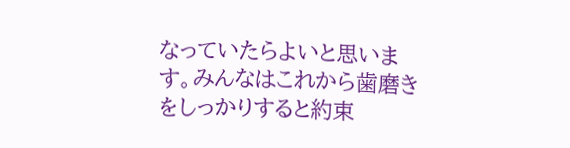なっていたらよいと思います。みんなはこれから歯磨きをしっかりすると約束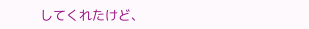してくれたけど、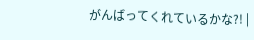がんばってくれているかな?! |